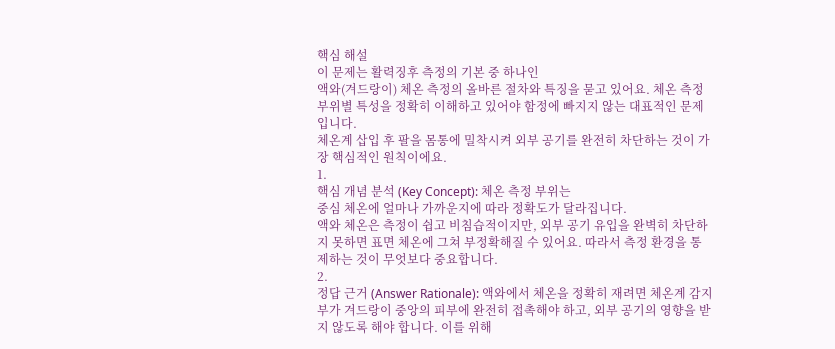핵심 해설
이 문제는 활력징후 측정의 기본 중 하나인
액와(겨드랑이) 체온 측정의 올바른 절차와 특징을 묻고 있어요. 체온 측정 부위별 특성을 정확히 이해하고 있어야 함정에 빠지지 않는 대표적인 문제입니다.
체온계 삽입 후 팔을 몸통에 밀착시켜 외부 공기를 완전히 차단하는 것이 가장 핵심적인 원칙이에요.
1.
핵심 개념 분석 (Key Concept): 체온 측정 부위는
중심 체온에 얼마나 가까운지에 따라 정확도가 달라집니다.
액와 체온은 측정이 쉽고 비침습적이지만, 외부 공기 유입을 완벽히 차단하지 못하면 표면 체온에 그쳐 부정확해질 수 있어요. 따라서 측정 환경을 통제하는 것이 무엇보다 중요합니다.
2.
정답 근거 (Answer Rationale): 액와에서 체온을 정확히 재려면 체온계 감지부가 겨드랑이 중앙의 피부에 완전히 접촉해야 하고, 외부 공기의 영향을 받지 않도록 해야 합니다. 이를 위해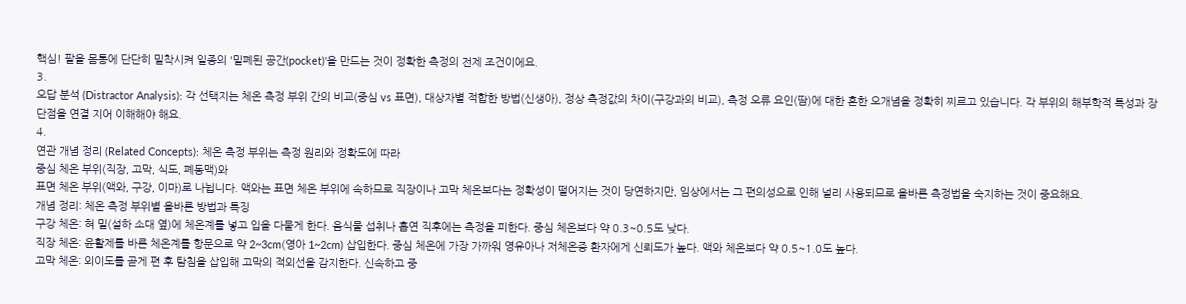핵심! 팔을 몸통에 단단히 밀착시켜 일종의 '밀폐된 공간(pocket)'을 만드는 것이 정확한 측정의 전제 조건이에요.
3.
오답 분석 (Distractor Analysis): 각 선택지는 체온 측정 부위 간의 비교(중심 vs 표면), 대상자별 적합한 방법(신생아), 정상 측정값의 차이(구강과의 비교), 측정 오류 요인(땀)에 대한 흔한 오개념을 정확히 찌르고 있습니다. 각 부위의 해부학적 특성과 장단점을 연결 지어 이해해야 해요.
4.
연관 개념 정리 (Related Concepts): 체온 측정 부위는 측정 원리와 정확도에 따라
중심 체온 부위(직장, 고막, 식도, 폐동맥)와
표면 체온 부위(액와, 구강, 이마)로 나뉩니다. 액와는 표면 체온 부위에 속하므로 직장이나 고막 체온보다는 정확성이 떨어지는 것이 당연하지만, 임상에서는 그 편의성으로 인해 널리 사용되므로 올바른 측정법을 숙지하는 것이 중요해요.
개념 정리: 체온 측정 부위별 올바른 방법과 특징
구강 체온: 혀 밑(설하 소대 옆)에 체온계를 넣고 입을 다물게 한다. 음식물 섭취나 흡연 직후에는 측정을 피한다. 중심 체온보다 약 0.3~0.5도 낮다.
직장 체온: 윤활제를 바른 체온계를 항문으로 약 2~3cm(영아 1~2cm) 삽입한다. 중심 체온에 가장 가까워 영유아나 저체온증 환자에게 신뢰도가 높다. 액와 체온보다 약 0.5~1.0도 높다.
고막 체온: 외이도를 곧게 편 후 탐침을 삽입해 고막의 적외선을 감지한다. 신속하고 중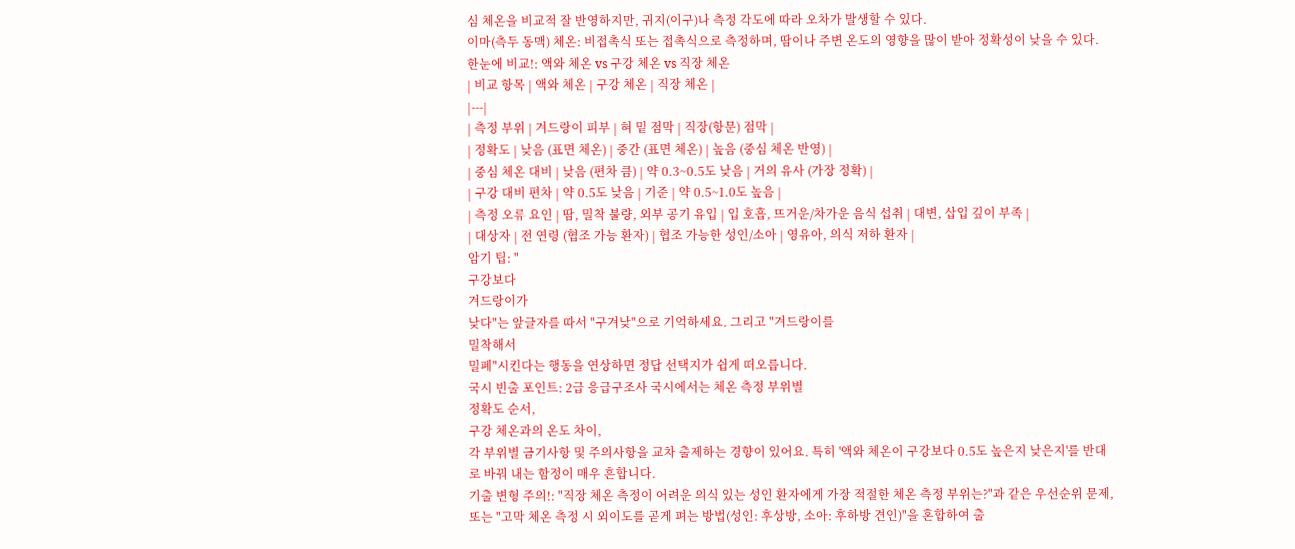심 체온을 비교적 잘 반영하지만, 귀지(이구)나 측정 각도에 따라 오차가 발생할 수 있다.
이마(측두 동맥) 체온: 비접촉식 또는 접촉식으로 측정하며, 땀이나 주변 온도의 영향을 많이 받아 정확성이 낮을 수 있다.
한눈에 비교!: 액와 체온 vs 구강 체온 vs 직장 체온
| 비교 항목 | 액와 체온 | 구강 체온 | 직장 체온 |
|---|
| 측정 부위 | 겨드랑이 피부 | 혀 밑 점막 | 직장(항문) 점막 |
| 정확도 | 낮음 (표면 체온) | 중간 (표면 체온) | 높음 (중심 체온 반영) |
| 중심 체온 대비 | 낮음 (편차 큼) | 약 0.3~0.5도 낮음 | 거의 유사 (가장 정확) |
| 구강 대비 편차 | 약 0.5도 낮음 | 기준 | 약 0.5~1.0도 높음 |
| 측정 오류 요인 | 땀, 밀착 불량, 외부 공기 유입 | 입 호흡, 뜨거운/차가운 음식 섭취 | 대변, 삽입 깊이 부족 |
| 대상자 | 전 연령 (협조 가능 환자) | 협조 가능한 성인/소아 | 영유아, 의식 저하 환자 |
암기 팁: "
구강보다
겨드랑이가
낮다"는 앞글자를 따서 "구겨낮"으로 기억하세요. 그리고 "겨드랑이를
밀착해서
밀폐"시킨다는 행동을 연상하면 정답 선택지가 쉽게 떠오릅니다.
국시 빈출 포인트: 2급 응급구조사 국시에서는 체온 측정 부위별
정확도 순서,
구강 체온과의 온도 차이,
각 부위별 금기사항 및 주의사항을 교차 출제하는 경향이 있어요. 특히 '액와 체온이 구강보다 0.5도 높은지 낮은지'를 반대로 바꿔 내는 함정이 매우 흔합니다.
기출 변형 주의!: "직장 체온 측정이 어려운 의식 있는 성인 환자에게 가장 적절한 체온 측정 부위는?"과 같은 우선순위 문제, 또는 "고막 체온 측정 시 외이도를 곧게 펴는 방법(성인: 후상방, 소아: 후하방 견인)"을 혼합하여 출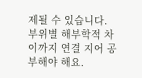제될 수 있습니다. 부위별 해부학적 차이까지 연결 지어 공부해야 해요.